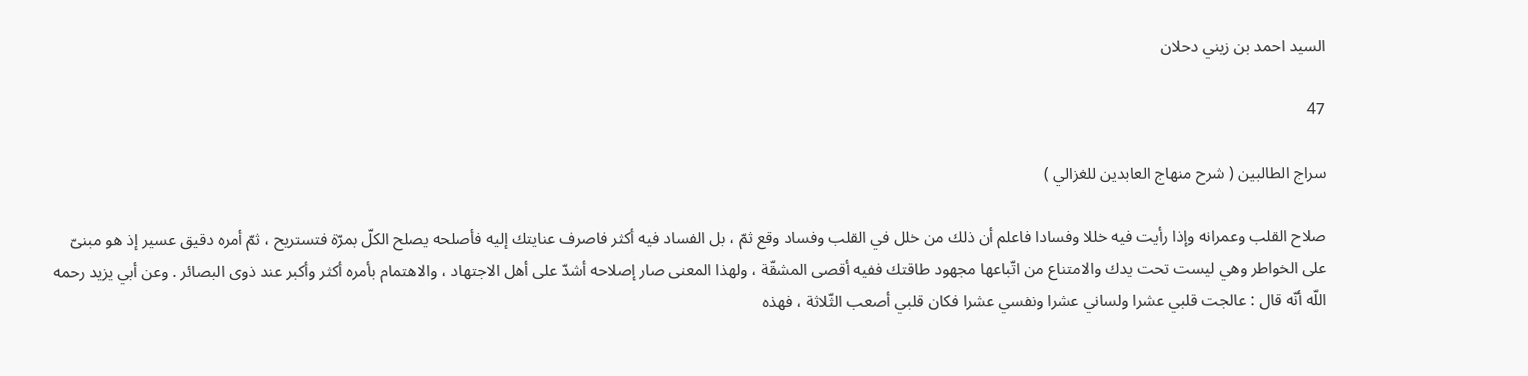السيد احمد بن زيني دحلان

47

سراج الطالبين ( شرح منهاج العابدين للغزالي )

صلاح القلب وعمرانه وإذا رأيت فيه خللا وفسادا فاعلم أن ذلك من خلل في القلب وفساد وقع ثمّ ، بل الفساد فيه أكثر فاصرف عنايتك إليه فأصلحه يصلح الكلّ بمرّة فتستريح ، ثمّ أمره دقيق عسير إذ هو مبنىّ على الخواطر وهي ليست تحت يدك والامتناع من اتّباعها مجهود طاقتك ففيه أقصى المشقّة ، ولهذا المعنى صار إصلاحه أشدّ على أهل الاجتهاد ، والاهتمام بأمره أكثر وأكبر عند ذوى البصائر . وعن أبي يزيد رحمه اللّه أنّه قال : عالجت قلبي عشرا ولساني عشرا ونفسي عشرا فكان قلبي أصعب الثّلاثة ، فهذه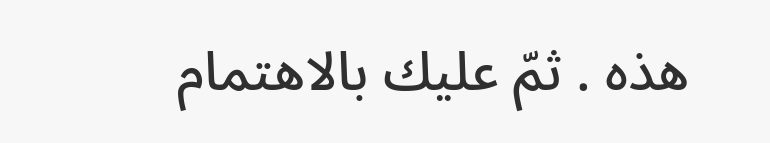هذه . ثمّ عليك بالاهتمام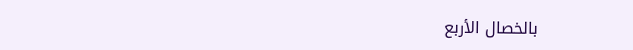بالخصال الأربع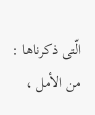الّتى ذكرناها : من الأمل ،